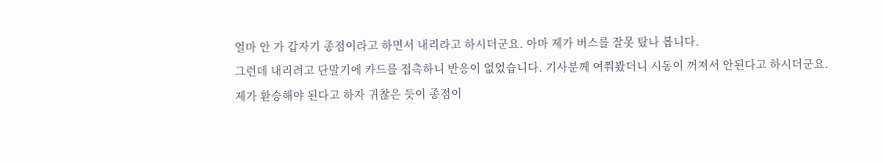얼마 안 가 갑자기 종점이라고 하면서 내리라고 하시더군요. 아마 제가 버스를 잘못 탔나 봅니다.
그런데 내리려고 단말기에 카드를 접촉하니 반응이 없었습니다. 기사분께 여쭤봤더니 시동이 꺼져서 안된다고 하시더군요.
제가 환승해야 된다고 하자 귀찮은 듯이 종점이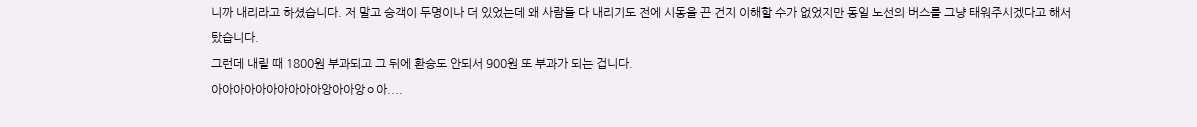니까 내리라고 하셨습니다. 저 말고 승객이 두명이나 더 있었는데 왜 사람들 다 내리기도 전에 시동을 끈 건지 이해할 수가 없었지만 동일 노선의 버스를 그냥 태워주시겠다고 해서 탔습니다.
그런데 내릴 때 1800원 부과되고 그 뒤에 환승도 안되서 900원 또 부과가 되는 겁니다.
아아아아아아아아아아앙아아앙ㅇ아....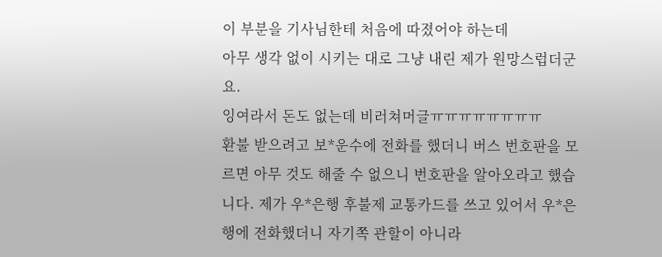이 부분을 기사님한테 처음에 따졌어야 하는데
아무 생각 없이 시키는 대로 그냥 내린 제가 원망스럽더군요.
잉여라서 돈도 없는데 비러쳐머글ㅠㅠㅠㅠㅠㅠㅠㅠ
환불 받으려고 보*운수에 전화를 했더니 버스 번호판을 모르면 아무 것도 해줄 수 없으니 번호판을 알아오라고 했습니다. 제가 우*은행 후불제 교통카드를 쓰고 있어서 우*은행에 전화했더니 자기쪽 관할이 아니라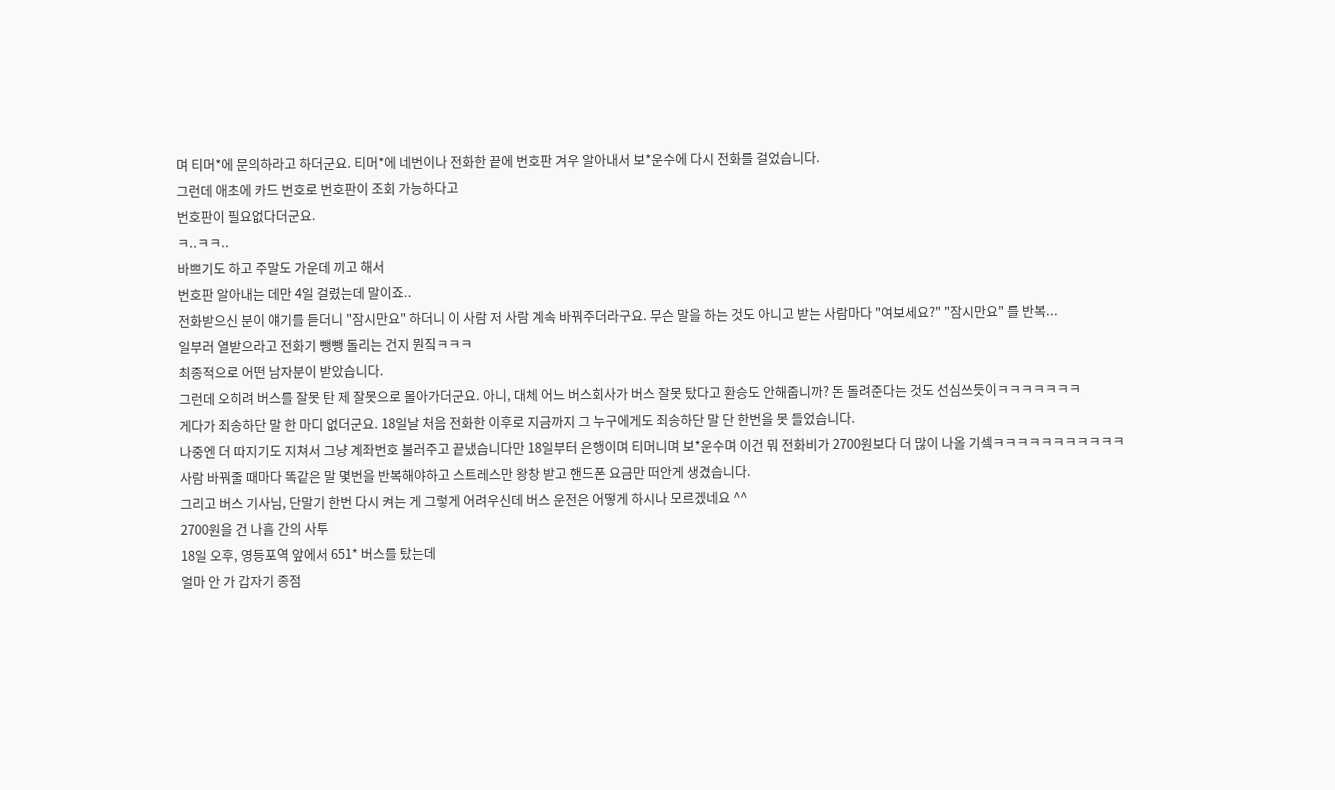며 티머*에 문의하라고 하더군요. 티머*에 네번이나 전화한 끝에 번호판 겨우 알아내서 보*운수에 다시 전화를 걸었습니다.
그런데 애초에 카드 번호로 번호판이 조회 가능하다고
번호판이 필요없다더군요.
ㅋ..ㅋㅋ..
바쁘기도 하고 주말도 가운데 끼고 해서
번호판 알아내는 데만 4일 걸렸는데 말이죠..
전화받으신 분이 얘기를 듣더니 "잠시만요" 하더니 이 사람 저 사람 계속 바꿔주더라구요. 무슨 말을 하는 것도 아니고 받는 사람마다 "여보세요?" "잠시만요" 를 반복...
일부러 열받으라고 전화기 뺑뺑 돌리는 건지 뭔짘ㅋㅋㅋ
최종적으로 어떤 남자분이 받았습니다.
그런데 오히려 버스를 잘못 탄 제 잘못으로 몰아가더군요. 아니, 대체 어느 버스회사가 버스 잘못 탔다고 환승도 안해줍니까? 돈 돌려준다는 것도 선심쓰듯이ㅋㅋㅋㅋㅋㅋㅋ
게다가 죄송하단 말 한 마디 없더군요. 18일날 처음 전화한 이후로 지금까지 그 누구에게도 죄송하단 말 단 한번을 못 들었습니다.
나중엔 더 따지기도 지쳐서 그냥 계좌번호 불러주고 끝냈습니다만 18일부터 은행이며 티머니며 보*운수며 이건 뭐 전화비가 2700원보다 더 많이 나올 기셐ㅋㅋㅋㅋㅋㅋㅋㅋㅋㅋㅋ
사람 바꿔줄 때마다 똑같은 말 몇번을 반복해야하고 스트레스만 왕창 받고 핸드폰 요금만 떠안게 생겼습니다.
그리고 버스 기사님, 단말기 한번 다시 켜는 게 그렇게 어려우신데 버스 운전은 어떻게 하시나 모르겠네요 ^^
2700원을 건 나흘 간의 사투
18일 오후, 영등포역 앞에서 651* 버스를 탔는데
얼마 안 가 갑자기 종점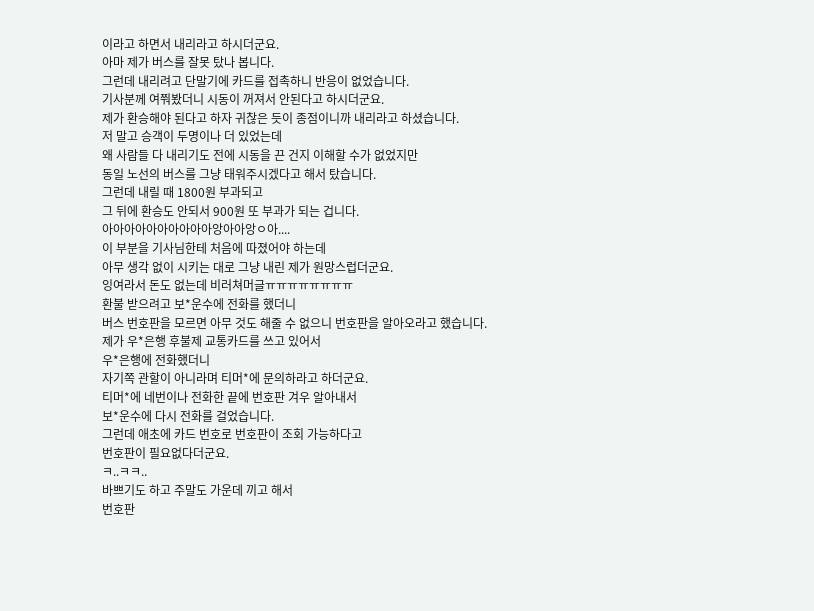이라고 하면서 내리라고 하시더군요.
아마 제가 버스를 잘못 탔나 봅니다.
그런데 내리려고 단말기에 카드를 접촉하니 반응이 없었습니다.
기사분께 여쭤봤더니 시동이 꺼져서 안된다고 하시더군요.
제가 환승해야 된다고 하자 귀찮은 듯이 종점이니까 내리라고 하셨습니다.
저 말고 승객이 두명이나 더 있었는데
왜 사람들 다 내리기도 전에 시동을 끈 건지 이해할 수가 없었지만
동일 노선의 버스를 그냥 태워주시겠다고 해서 탔습니다.
그런데 내릴 때 1800원 부과되고
그 뒤에 환승도 안되서 900원 또 부과가 되는 겁니다.
아아아아아아아아아아앙아아앙ㅇ아....
이 부분을 기사님한테 처음에 따졌어야 하는데
아무 생각 없이 시키는 대로 그냥 내린 제가 원망스럽더군요.
잉여라서 돈도 없는데 비러쳐머글ㅠㅠㅠㅠㅠㅠㅠㅠ
환불 받으려고 보*운수에 전화를 했더니
버스 번호판을 모르면 아무 것도 해줄 수 없으니 번호판을 알아오라고 했습니다.
제가 우*은행 후불제 교통카드를 쓰고 있어서
우*은행에 전화했더니
자기쪽 관할이 아니라며 티머*에 문의하라고 하더군요.
티머*에 네번이나 전화한 끝에 번호판 겨우 알아내서
보*운수에 다시 전화를 걸었습니다.
그런데 애초에 카드 번호로 번호판이 조회 가능하다고
번호판이 필요없다더군요.
ㅋ..ㅋㅋ..
바쁘기도 하고 주말도 가운데 끼고 해서
번호판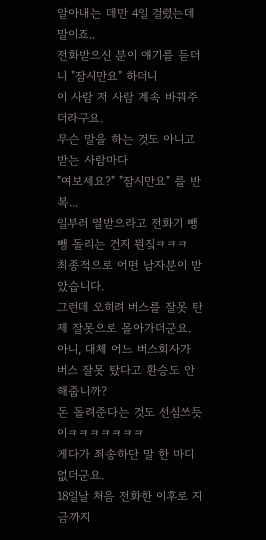알아내는 데만 4일 걸렸는데 말이죠..
전화받으신 분이 얘기를 듣더니 "잠시만요" 하더니
이 사람 저 사람 계속 바꿔주더라구요.
무슨 말을 하는 것도 아니고 받는 사람마다
"여보세요?" "잠시만요" 를 반복...
일부러 열받으라고 전화기 뺑뺑 돌리는 건지 뭔짘ㅋㅋㅋ
최종적으로 어떤 남자분이 받았습니다.
그런데 오히려 버스를 잘못 탄 제 잘못으로 몰아가더군요.
아니, 대체 어느 버스회사가 버스 잘못 탔다고 환승도 안해줍니까?
돈 돌려준다는 것도 선심쓰듯이ㅋㅋㅋㅋㅋㅋㅋ
게다가 죄송하단 말 한 마디 없더군요.
18일날 처음 전화한 이후로 지금까지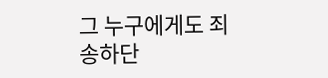그 누구에게도 죄송하단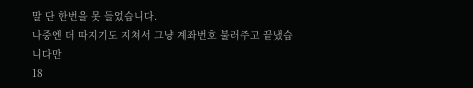말 단 한번을 못 들었습니다.
나중엔 더 따지기도 지쳐서 그냥 계좌번호 불러주고 끝냈습니다만
18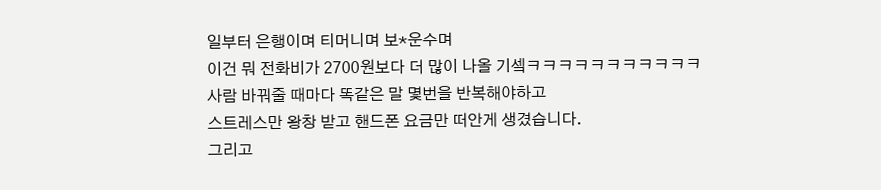일부터 은행이며 티머니며 보*운수며
이건 뭐 전화비가 2700원보다 더 많이 나올 기셐ㅋㅋㅋㅋㅋㅋㅋㅋㅋㅋㅋ
사람 바꿔줄 때마다 똑같은 말 몇번을 반복해야하고
스트레스만 왕창 받고 핸드폰 요금만 떠안게 생겼습니다.
그리고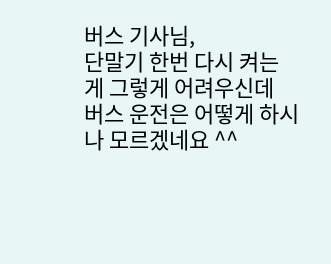버스 기사님,
단말기 한번 다시 켜는 게 그렇게 어려우신데
버스 운전은 어떻게 하시나 모르겠네요 ^^